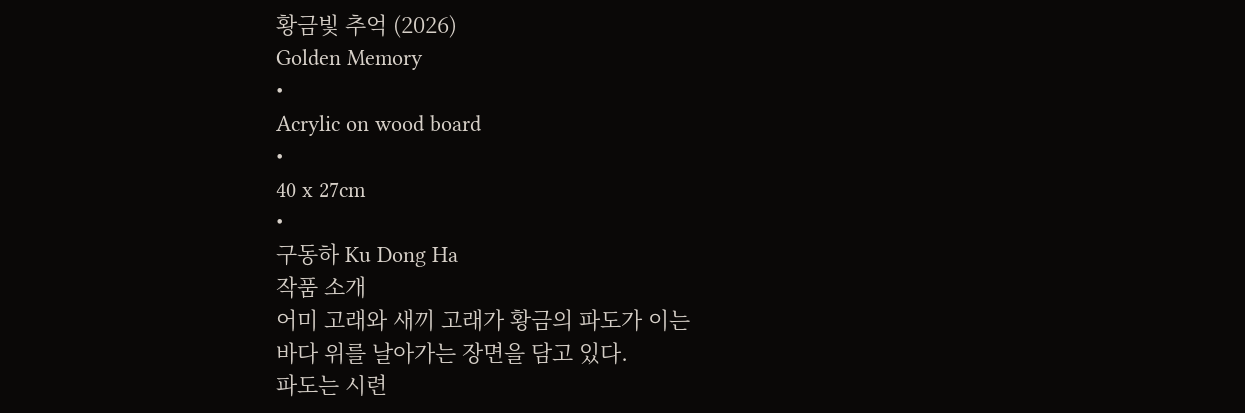황금빛 추억 (2026)
Golden Memory
•
Acrylic on wood board
•
40 x 27cm
•
구동하 Ku Dong Ha
작품 소개
어미 고래와 새끼 고래가 황금의 파도가 이는
바다 위를 날아가는 장면을 담고 있다.
파도는 시련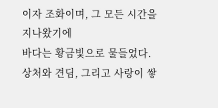이자 조화이며, 그 모든 시간을 지나왔기에
바다는 황금빛으로 물들었다.
상처와 견딤, 그리고 사랑이 쌓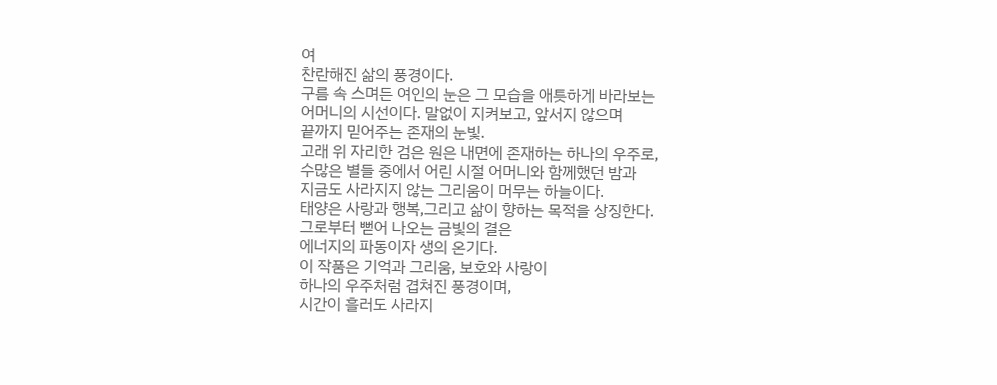여
찬란해진 삶의 풍경이다.
구름 속 스며든 여인의 눈은 그 모습을 애틋하게 바라보는
어머니의 시선이다. 말없이 지켜보고, 앞서지 않으며
끝까지 믿어주는 존재의 눈빛.
고래 위 자리한 검은 원은 내면에 존재하는 하나의 우주로,
수많은 별들 중에서 어린 시절 어머니와 함께했던 밤과
지금도 사라지지 않는 그리움이 머무는 하늘이다.
태양은 사랑과 행복,그리고 삶이 향하는 목적을 상징한다.
그로부터 뻗어 나오는 금빛의 결은
에너지의 파동이자 생의 온기다.
이 작품은 기억과 그리움, 보호와 사랑이
하나의 우주처럼 겹쳐진 풍경이며,
시간이 흘러도 사라지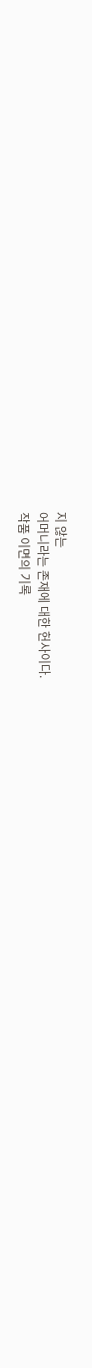지 않는
어머니라는 존재에 대한 헌사이다.
작품 이면의 기록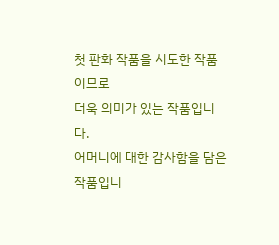첫 판화 작품을 시도한 작품이므로
더욱 의미가 있는 작품입니다.
어머니에 대한 감사함을 담은 작품입니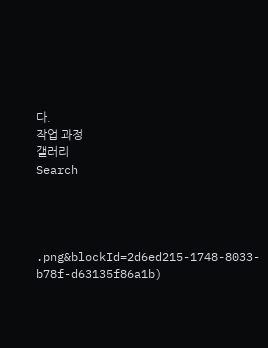다.
작업 과정
갤러리
Search




.png&blockId=2d6ed215-1748-8033-b78f-d63135f86a1b)